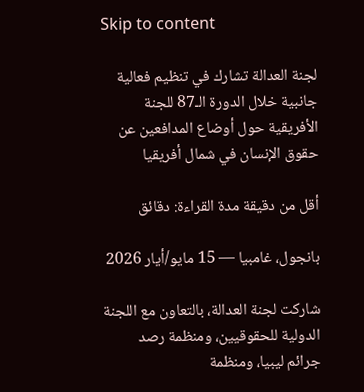Skip to content

لجنة العدالة تشارك في تنظيم فعالية جانبية خلال الدورة الـ87 للجنة الأفريقية حول أوضاع المدافعين عن حقوق الإنسان في شمال أفريقيا

أقل من دقيقة مدة القراءة: دقائق

بانجول، غامبيا — 15 مايو/أيار 2026

شاركت لجنة العدالة، بالتعاون مع اللجنة الدولية للحقوقيين، ومنظمة رصد جرائم ليبيا، ومنظمة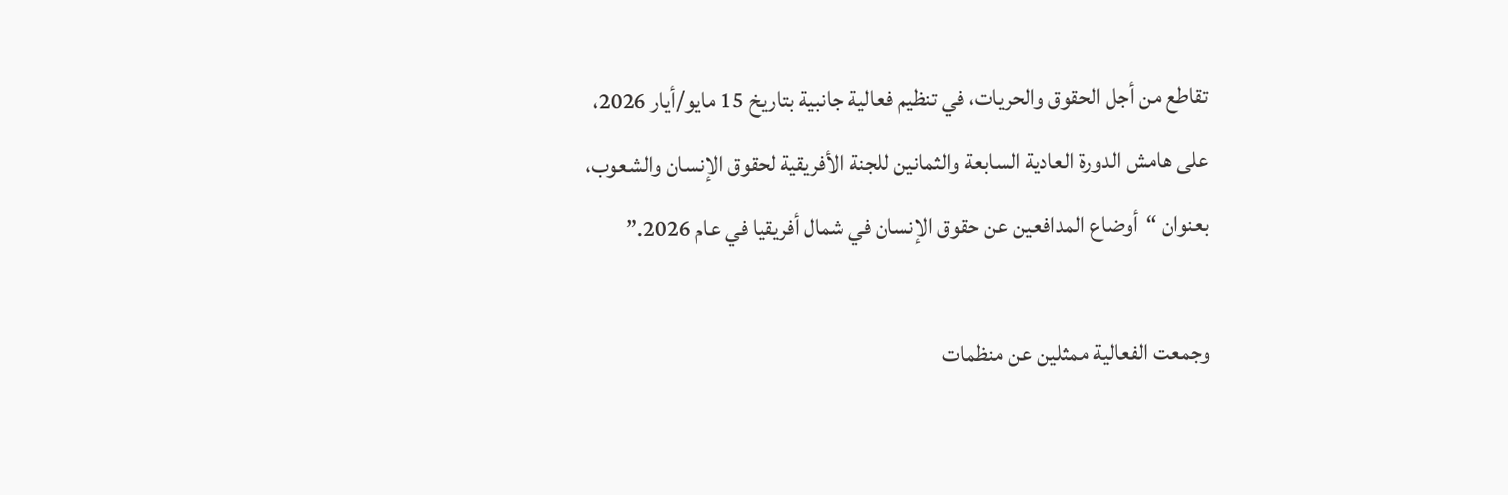تقاطع من أجل الحقوق والحريات، في تنظيم فعالية جانبية بتاريخ 15 مايو/أيار 2026، على هامش الدورة العادية السابعة والثمانين للجنة الأفريقية لحقوق الإنسان والشعوب، بعنوان “أوضاع المدافعين عن حقوق الإنسان في شمال أفريقيا في عام 2026.”

وجمعت الفعالية ممثلين عن منظمات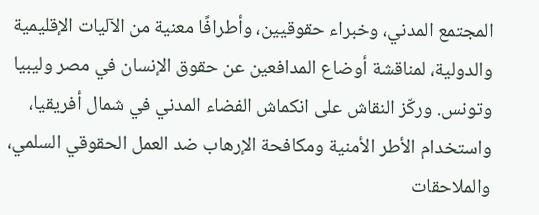المجتمع المدني، وخبراء حقوقيين، وأطرافًا معنية من الآليات الإقليمية والدولية، لمناقشة أوضاع المدافعين عن حقوق الإنسان في مصر وليبيا وتونس. وركّز النقاش على انكماش الفضاء المدني في شمال أفريقيا، واستخدام الأطر الأمنية ومكافحة الإرهاب ضد العمل الحقوقي السلمي، والملاحقات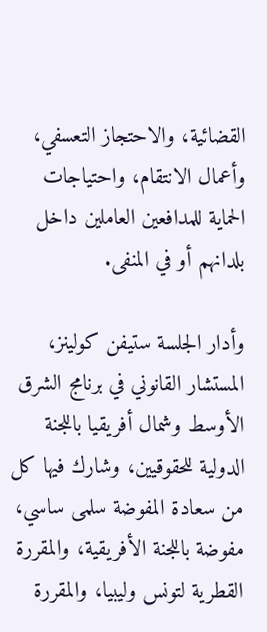القضائية، والاحتجاز التعسفي، وأعمال الانتقام، واحتياجات الحماية للمدافعين العاملين داخل بلدانهم أو في المنفى.

وأدار الجلسة ستيفن كولينز، المستشار القانوني في برنامج الشرق الأوسط وشمال أفريقيا باللجنة الدولية للحقوقيين، وشارك فيها كل من سعادة المفوضة سلمى ساسي، مفوضة باللجنة الأفريقية، والمقررة القطرية لتونس وليبيا، والمقررة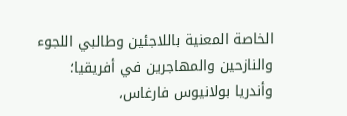الخاصة المعنية باللاجئين وطالبي اللجوء والنازحين والمهاجرين في أفريقيا؛ وأندريا بولانيوس فارغاس،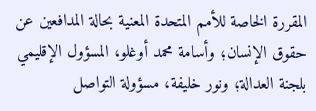المقررة الخاصة للأمم المتحدة المعنية بحالة المدافعين عن حقوق الإنسان؛ وأسامة محمد أوغلو، المسؤول الإقليمي بلجنة العدالة؛ ونور خليفة، مسؤولة التواصل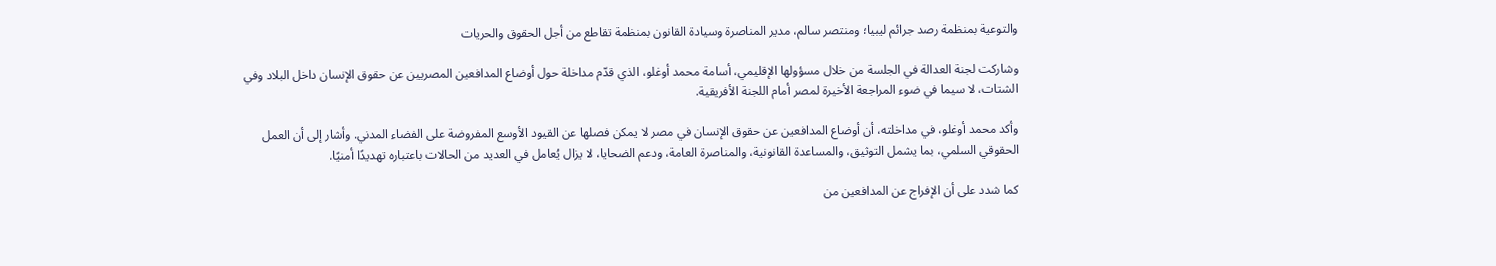والتوعية بمنظمة رصد جرائم ليبيا؛ ومنتصر سالم، مدير المناصرة وسيادة القانون بمنظمة تقاطع من أجل الحقوق والحريات

وشاركت لجنة العدالة في الجلسة من خلال مسؤولها الإقليمي، أسامة محمد أوغلو، الذي قدّم مداخلة حول أوضاع المدافعين المصريين عن حقوق الإنسان داخل البلاد وفي الشتات، لا سيما في ضوء المراجعة الأخيرة لمصر أمام اللجنة الأفريقية.

وأكد محمد أوغلو، في مداخلته، أن أوضاع المدافعين عن حقوق الإنسان في مصر لا يمكن فصلها عن القيود الأوسع المفروضة على الفضاء المدني. وأشار إلى أن العمل الحقوقي السلمي، بما يشمل التوثيق، والمساعدة القانونية، والمناصرة العامة، ودعم الضحايا، لا يزال يُعامل في العديد من الحالات باعتباره تهديدًا أمنيًا.

كما شدد على أن الإفراج عن المدافعين من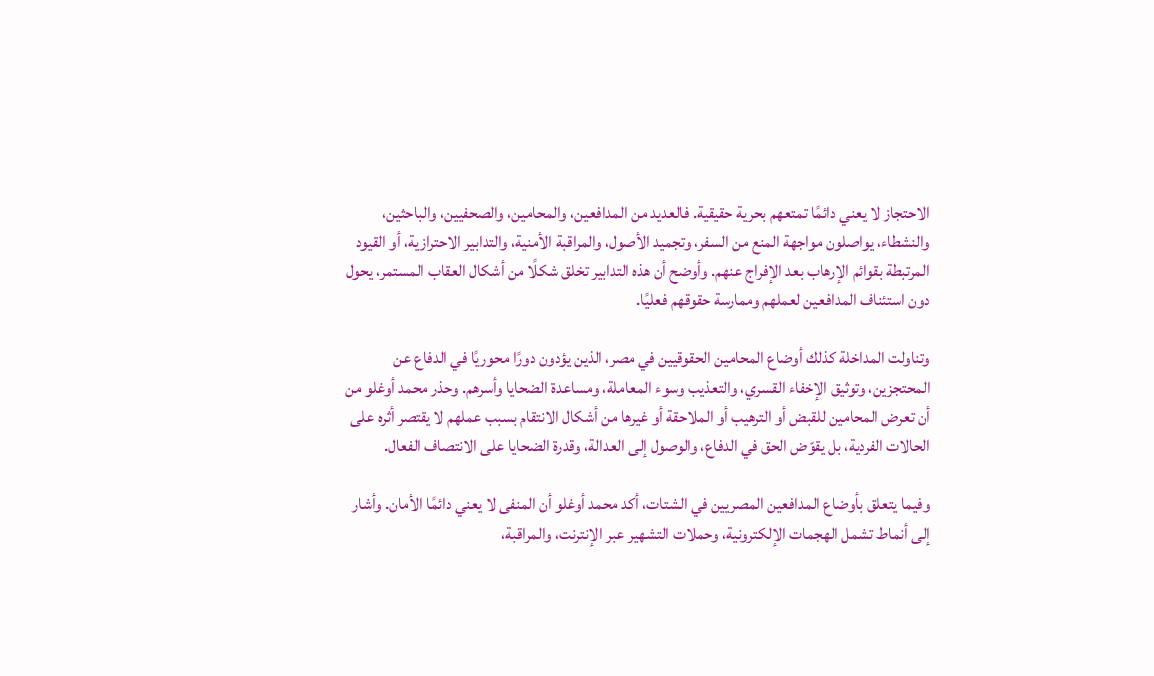الاحتجاز لا يعني دائمًا تمتعهم بحرية حقيقية. فالعديد من المدافعين، والمحامين، والصحفيين، والباحثين، والنشطاء، يواصلون مواجهة المنع من السفر، وتجميد الأصول، والمراقبة الأمنية، والتدابير الاحترازية، أو القيود المرتبطة بقوائم الإرهاب بعد الإفراج عنهم. وأوضح أن هذه التدابير تخلق شكلًا من أشكال العقاب المستمر، يحول دون استئناف المدافعين لعملهم وممارسة حقوقهم فعليًا.

وتناولت المداخلة كذلك أوضاع المحامين الحقوقيين في مصر، الذين يؤدون دورًا محوريًا في الدفاع عن المحتجزين، وتوثيق الإخفاء القسري، والتعذيب وسوء المعاملة، ومساعدة الضحايا وأسرهم. وحذر محمد أوغلو من أن تعرض المحامين للقبض أو الترهيب أو الملاحقة أو غيرها من أشكال الانتقام بسبب عملهم لا يقتصر أثره على الحالات الفردية، بل يقوّض الحق في الدفاع، والوصول إلى العدالة، وقدرة الضحايا على الانتصاف الفعال.

وفيما يتعلق بأوضاع المدافعين المصريين في الشتات، أكد محمد أوغلو أن المنفى لا يعني دائمًا الأمان. وأشار إلى أنماط تشمل الهجمات الإلكترونية، وحملات التشهير عبر الإنترنت، والمراقبة،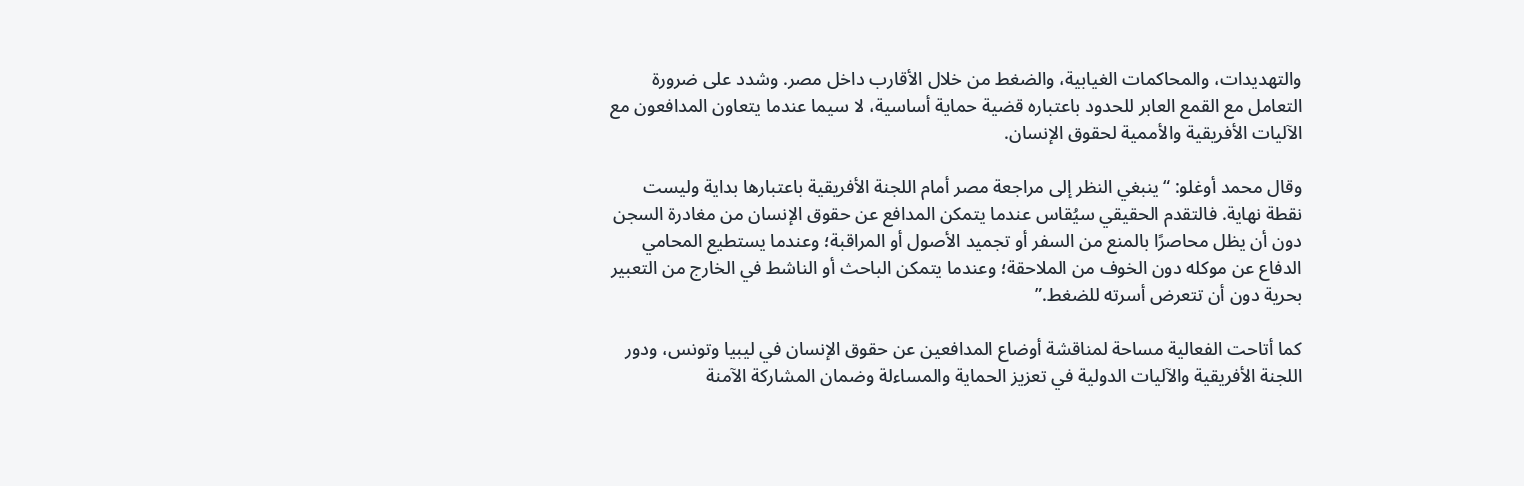والتهديدات، والمحاكمات الغيابية، والضغط من خلال الأقارب داخل مصر. وشدد على ضرورة التعامل مع القمع العابر للحدود باعتباره قضية حماية أساسية، لا سيما عندما يتعاون المدافعون مع الآليات الأفريقية والأممية لحقوق الإنسان.

وقال محمد أوغلو: “ينبغي النظر إلى مراجعة مصر أمام اللجنة الأفريقية باعتبارها بداية وليست نقطة نهاية. فالتقدم الحقيقي سيُقاس عندما يتمكن المدافع عن حقوق الإنسان من مغادرة السجن دون أن يظل محاصرًا بالمنع من السفر أو تجميد الأصول أو المراقبة؛ وعندما يستطيع المحامي الدفاع عن موكله دون الخوف من الملاحقة؛ وعندما يتمكن الباحث أو الناشط في الخارج من التعبير بحرية دون أن تتعرض أسرته للضغط.”

كما أتاحت الفعالية مساحة لمناقشة أوضاع المدافعين عن حقوق الإنسان في ليبيا وتونس، ودور اللجنة الأفريقية والآليات الدولية في تعزيز الحماية والمساءلة وضمان المشاركة الآمنة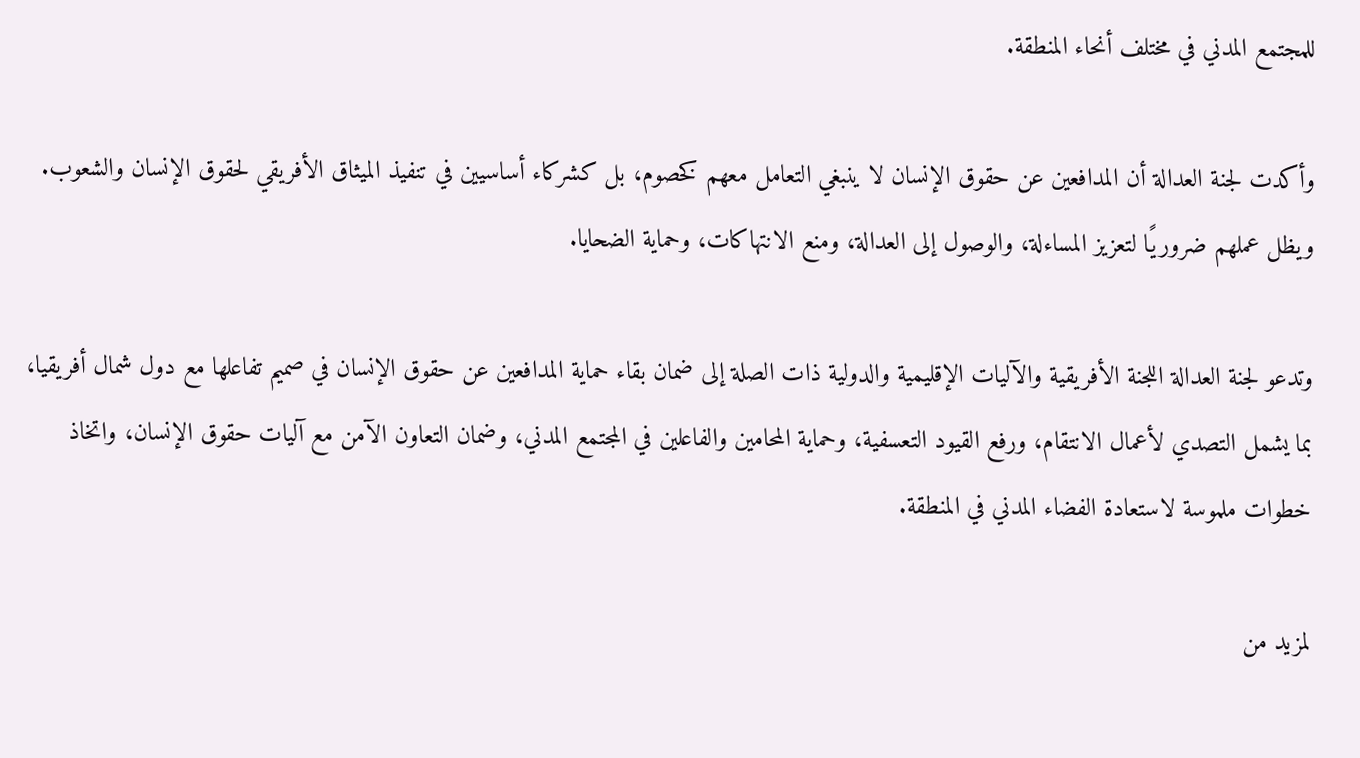للمجتمع المدني في مختلف أنحاء المنطقة.

وأكدت لجنة العدالة أن المدافعين عن حقوق الإنسان لا ينبغي التعامل معهم كخصوم، بل كشركاء أساسيين في تنفيذ الميثاق الأفريقي لحقوق الإنسان والشعوب. ويظل عملهم ضروريًا لتعزيز المساءلة، والوصول إلى العدالة، ومنع الانتهاكات، وحماية الضحايا.

وتدعو لجنة العدالة اللجنة الأفريقية والآليات الإقليمية والدولية ذات الصلة إلى ضمان بقاء حماية المدافعين عن حقوق الإنسان في صميم تفاعلها مع دول شمال أفريقيا، بما يشمل التصدي لأعمال الانتقام، ورفع القيود التعسفية، وحماية المحامين والفاعلين في المجتمع المدني، وضمان التعاون الآمن مع آليات حقوق الإنسان، واتخاذ خطوات ملموسة لاستعادة الفضاء المدني في المنطقة.

لمزيد من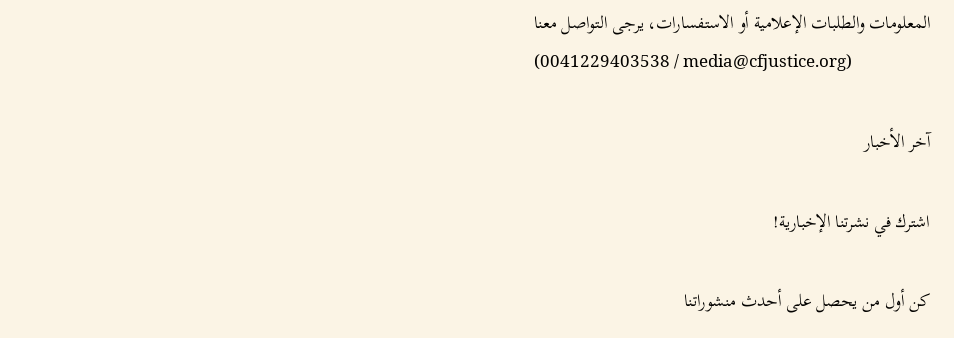المعلومات والطلبات الإعلامية أو الاستفسارات، يرجى التواصل معنا
(0041229403538 / media@cfjustice.org)

آخر الأخبار

اشترك في نشرتنا الإخبارية!

كن أول من يحصل على أحدث منشوراتنا